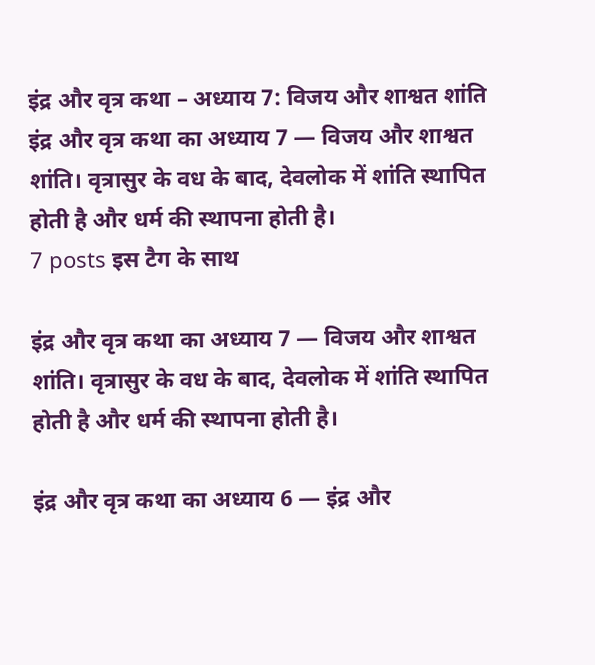इंद्र और वृत्र कथा – अध्याय 7: विजय और शाश्वत शांति
इंद्र और वृत्र कथा का अध्याय 7 — विजय और शाश्वत शांति। वृत्रासुर के वध के बाद, देवलोक में शांति स्थापित होती है और धर्म की स्थापना होती है।
7 posts इस टैग के साथ

इंद्र और वृत्र कथा का अध्याय 7 — विजय और शाश्वत शांति। वृत्रासुर के वध के बाद, देवलोक में शांति स्थापित होती है और धर्म की स्थापना होती है।

इंद्र और वृत्र कथा का अध्याय 6 — इंद्र और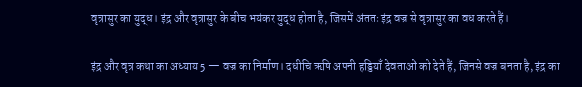वृत्रासुर का युद्ध। इंद्र और वृत्रासुर के बीच भयंकर युद्ध होता है, जिसमें अंततः इंद्र वज्र से वृत्रासुर का वध करते हैं।

इंद्र और वृत्र कथा का अध्याय 5 — वज्र का निर्माण। दधीचि ऋषि अपनी हड्डियाँ देवताओं को देते हैं, जिनसे वज्र बनता है, इंद्र का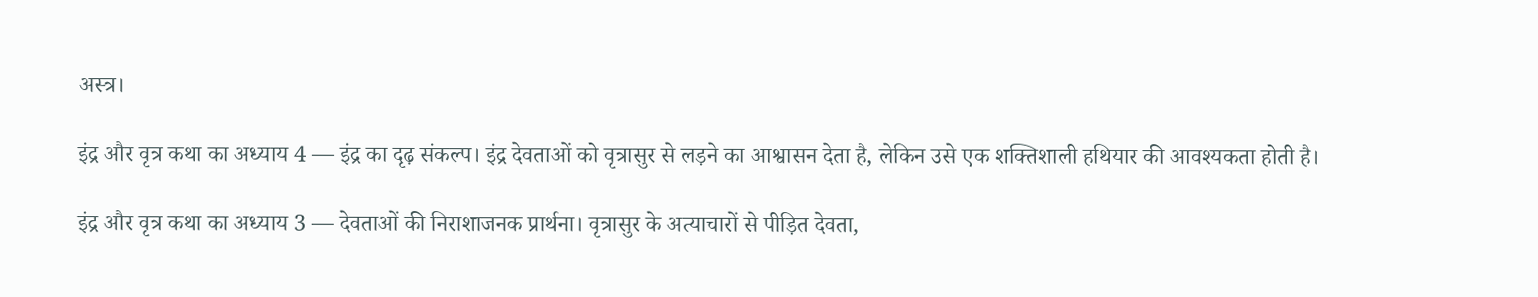अस्त्र।

इंद्र और वृत्र कथा का अध्याय 4 — इंद्र का दृढ़ संकल्प। इंद्र देवताओं को वृत्रासुर से लड़ने का आश्वासन देता है, लेकिन उसे एक शक्तिशाली हथियार की आवश्यकता होती है।

इंद्र और वृत्र कथा का अध्याय 3 — देवताओं की निराशाजनक प्रार्थना। वृत्रासुर के अत्याचारों से पीड़ित देवता,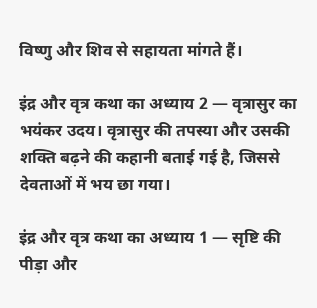विष्णु और शिव से सहायता मांगते हैं।

इंद्र और वृत्र कथा का अध्याय 2 — वृत्रासुर का भयंकर उदय। वृत्रासुर की तपस्या और उसकी शक्ति बढ़ने की कहानी बताई गई है, जिससे देवताओं में भय छा गया।

इंद्र और वृत्र कथा का अध्याय 1 — सृष्टि की पीड़ा और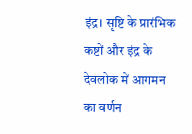इंद्र। सृष्टि के प्रारंभिक कष्टों और इंद्र के देवलोक में आगमन का वर्णन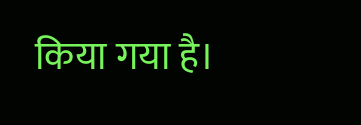किया गया है।